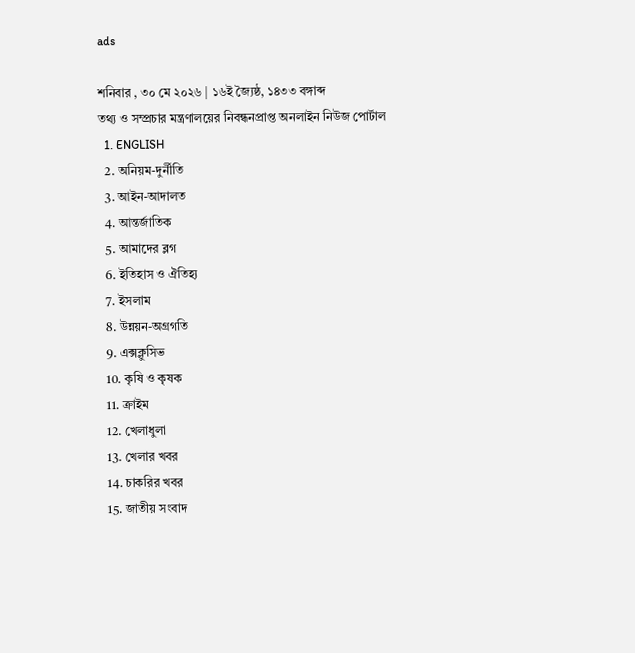ads

শনিবার , ৩০ মে ২০২৬ | ১৬ই জ্যৈষ্ঠ, ১৪৩৩ বঙ্গাব্দ
তথ্য ও সম্প্রচার মন্ত্রণালয়ের নিবন্ধনপ্রাপ্ত অনলাইন নিউজ পোর্টাল
  1. ENGLISH
  2. অনিয়ম-দুর্নীতি
  3. আইন-আদালত
  4. আন্তর্জাতিক
  5. আমাদের ব্লগ
  6. ইতিহাস ও ঐতিহ্য
  7. ইসলাম
  8. উন্নয়ন-অগ্রগতি
  9. এক্সক্লুসিভ
  10. কৃষি ও কৃষক
  11. ক্রাইম
  12. খেলাধুলা
  13. খেলার খবর
  14. চাকরির খবর
  15. জাতীয় সংবাদ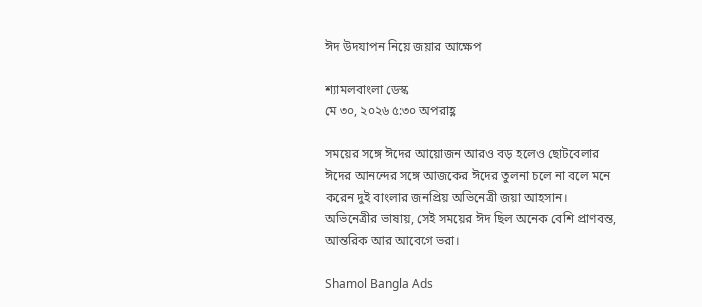ঈদ উদযাপন নিয়ে জয়ার আক্ষেপ

শ্যামলবাংলা ডেস্ক
মে ৩০, ২০২৬ ৫:৩০ অপরাহ্ণ

সময়ের সঙ্গে ঈদের আয়োজন আরও বড় হলেও ছোটবেলার ঈদের আনন্দের সঙ্গে আজকের ঈদের তুলনা চলে না বলে মনে করেন দুই বাংলার জনপ্রিয় অভিনেত্রী জয়া আহসান। অভিনেত্রীর ভাষায়, সেই সময়ের ঈদ ছিল অনেক বেশি প্রাণবন্ত, আন্তরিক আর আবেগে ভরা।

Shamol Bangla Ads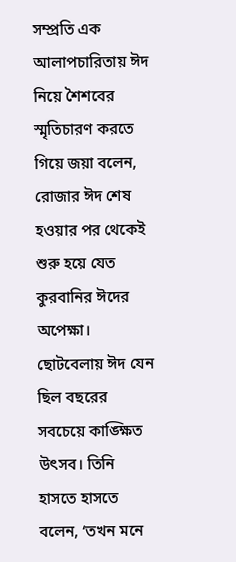সম্প্রতি এক আলাপচারিতায় ঈদ নিয়ে শৈশবের স্মৃতিচারণ করতে গিয়ে জয়া বলেন, রোজার ঈদ শেষ হওয়ার পর থেকেই শুরু হয়ে যেত কুরবানির ঈদের অপেক্ষা। ছোটবেলায় ঈদ যেন ছিল বছরের সবচেয়ে কাঙ্ক্ষিত উৎসব। তিনি হাসতে হাসতে বলেন, ‘তখন মনে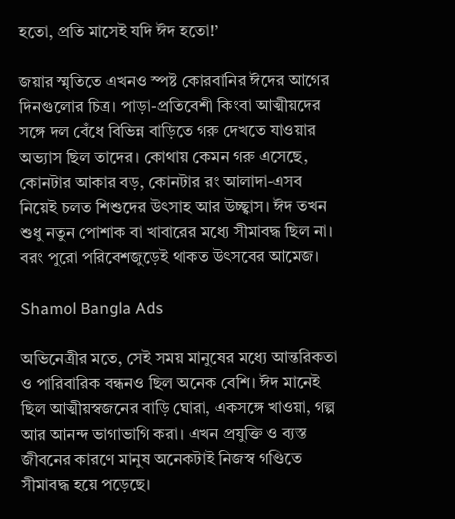হতো, প্রতি মাসেই যদি ঈদ হতো!’

জয়ার স্মৃতিতে এখনও স্পষ্ট কোরবানির ঈদের আগের দিনগুলোর চিত্র। পাড়া-প্রতিবেশী কিংবা আত্মীয়দের সঙ্গে দল বেঁধে বিভিন্ন বাড়িতে গরু দেখতে যাওয়ার অভ্যাস ছিল তাদের। কোথায় কেমন গরু এসেছে, কোনটার আকার বড়, কোনটার রং আলাদা-এসব নিয়েই চলত শিশুদের উৎসাহ আর উচ্ছ্বাস। ঈদ তখন শুধু নতুন পোশাক বা খাবারের মধ্যে সীমাবদ্ধ ছিল না। বরং পুরো পরিবেশজুড়েই থাকত উৎসবের আমেজ।

Shamol Bangla Ads

অভিনেত্রীর মতে, সেই সময় মানুষের মধ্যে আন্তরিকতা ও পারিবারিক বন্ধনও ছিল অনেক বেশি। ঈদ মানেই ছিল আত্মীয়স্বজনের বাড়ি ঘোরা, একসঙ্গে খাওয়া, গল্প আর আনন্দ ভাগাভাগি করা। এখন প্রযুক্তি ও ব্যস্ত জীবনের কারণে মানুষ অনেকটাই নিজস্ব গণ্ডিতে সীমাবদ্ধ হয়ে পড়েছে।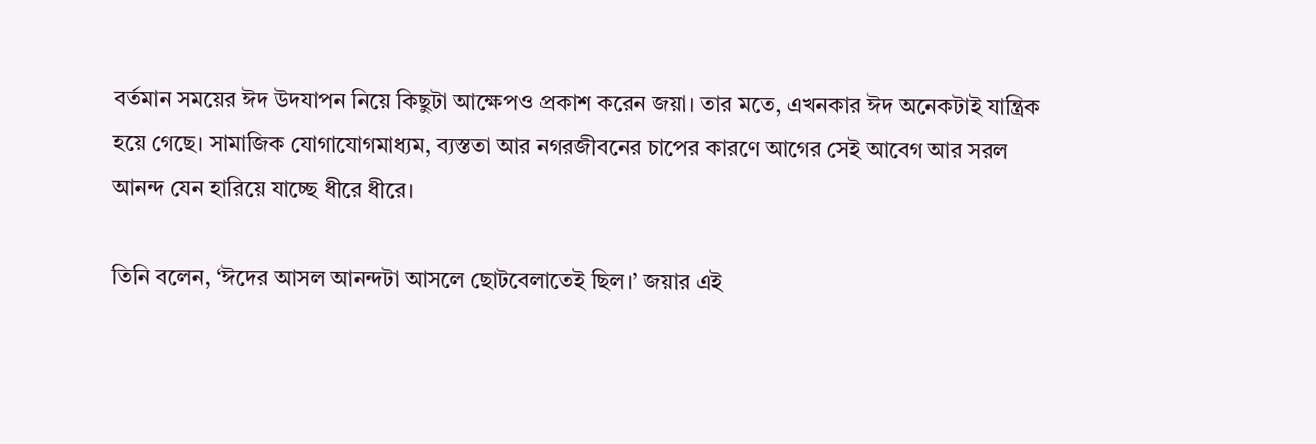বর্তমান সময়ের ঈদ উদযাপন নিয়ে কিছুটা আক্ষেপও প্রকাশ করেন জয়া। তার মতে, এখনকার ঈদ অনেকটাই যান্ত্রিক হয়ে গেছে। সামাজিক যোগাযোগমাধ্যম, ব্যস্ততা আর নগরজীবনের চাপের কারণে আগের সেই আবেগ আর সরল আনন্দ যেন হারিয়ে যাচ্ছে ধীরে ধীরে।

তিনি বলেন, ‘ঈদের আসল আনন্দটা আসলে ছোটবেলাতেই ছিল।’ জয়ার এই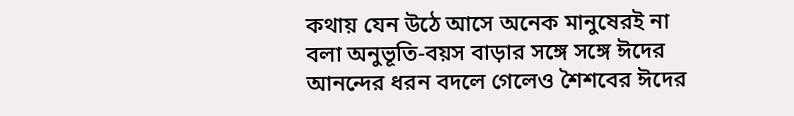কথায় যেন উঠে আসে অনেক মানুষেরই না বলা অনুভূতি-বয়স বাড়ার সঙ্গে সঙ্গে ঈদের আনন্দের ধরন বদলে গেলেও শৈশবের ঈদের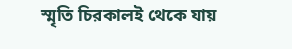স্মৃতি চিরকালই থেকে যায়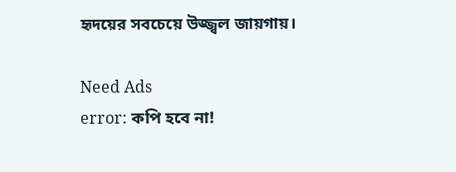হৃদয়ের সবচেয়ে উজ্জ্বল জায়গায়।

Need Ads
error: কপি হবে না!